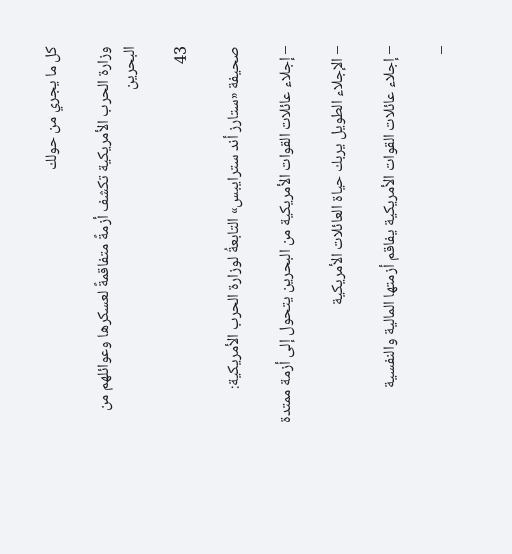كل ما يجري من حولك

وزارة الحرب الأمريكية تكشف أزمةً متفاقمةً لعسكرها وعوائلهم من البحرين

43

صحيفة «ستارز أند سترايبس» التابعةُ لوزارة الحرب الأمريكية:

– إجلاء عائلات القوات الأمريكية من البحرين يتحول إلى أزمة ممتدة

– الإجلاء الطويل يربك حياة العائلات الأمريكية

– إجلاء عائلات القوات الأمريكية يفاقم أزمتها المالية والنفسية

–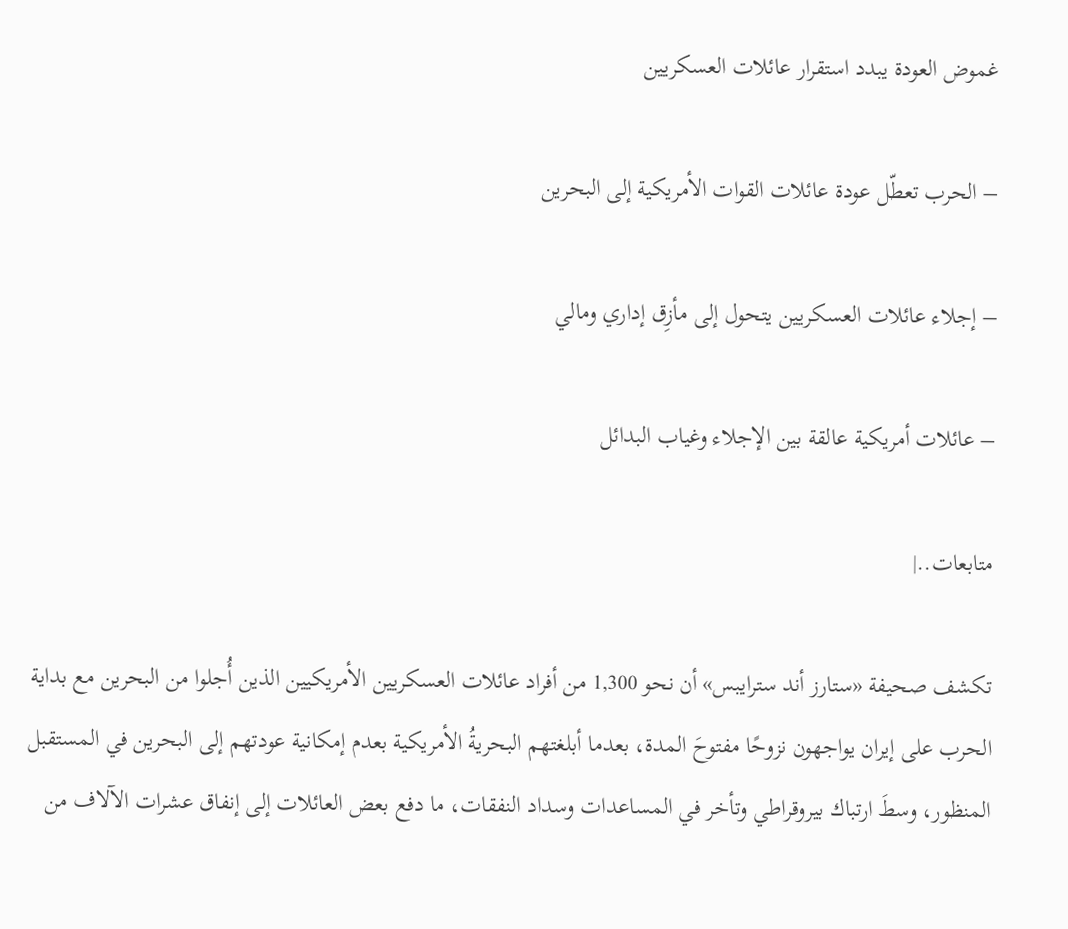غموض العودة يبدد استقرار عائلات العسكريين

– الحرب تعطّل عودة عائلات القوات الأمريكية إلى البحرين

– إجلاء عائلات العسكريين يتحول إلى مأزِق إداري ومالي

– عائلات أمريكية عالقة بين الإجلاء وغياب البدائل

متابعات..|

تكشف صحيفة «ستارز أند سترايبس» أن نحو 1,300 من أفراد عائلات العسكريين الأمريكيين الذين أُجلوا من البحرين مع بداية الحرب على إيران يواجهون نزوحًا مفتوحَ المدة، بعدما أبلغتهم البحريةُ الأمريكية بعدم إمكانية عودتهم إلى البحرين في المستقبل المنظور، وسطَ ارتباك بيروقراطي وتأخر في المساعدات وسداد النفقات، ما دفع بعض العائلات إلى إنفاق عشرات الآلاف من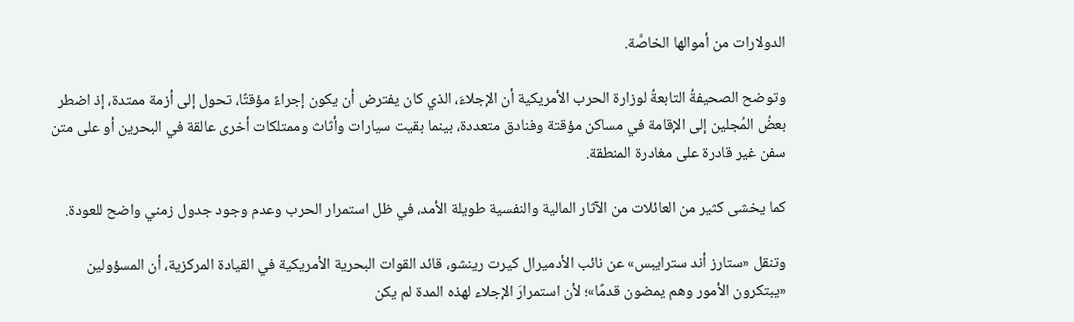الدولارات من أموالها الخاصَّة.

وتوضح الصحيفةُ التابعةُ لوزارة الحرب الأمريكية أن الإجلاءَ، الذي كان يفترض أن يكون إجراءً مؤقتًا، تحول إلى أزمة ممتدة، إذ اضطر بعضُ المُجلين إلى الإقامة في مساكن مؤقتة وفنادق متعددة، بينما بقيت سيارات وأثاث وممتلكات أخرى عالقة في البحرين أو على متن سفن غير قادرة على مغادرة المنطقة.

كما يخشى كثير من العائلات من الآثار المالية والنفسية طويلة الأمد، في ظل استمرار الحرب وعدم وجود جدول زمني واضح للعودة.

وتنقل «ستارز أند سترايبس» عن نائب الأدميرال كيرت رينشو، قائد القوات البحرية الأمريكية في القيادة المركزية، أن المسؤولين «يبتكرون الأمور وهم يمضون قدمًا»؛ لأن استمرارَ الإجلاء لهذه المدة لم يكن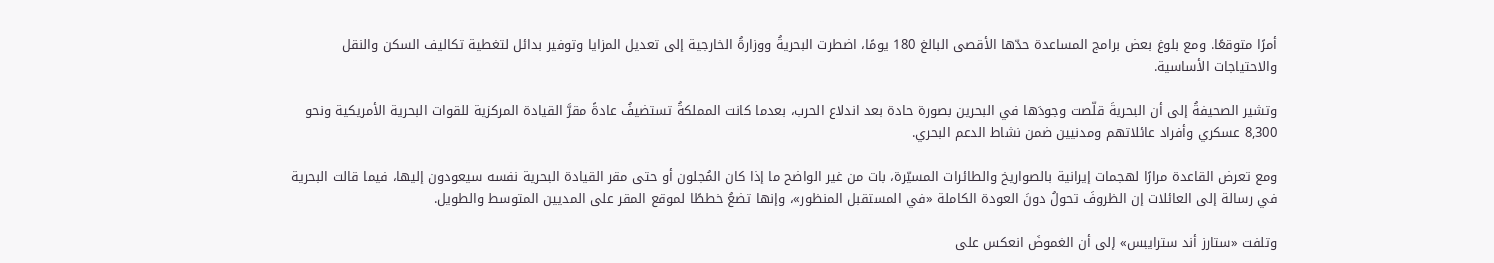أمرًا متوقعًا. ومع بلوغ بعض برامج المساعدة حدّها الأقصى البالغ 180 يومًا، اضطرت البحريةُ ووزارةُ الخارجية إلى تعديل المزايا وتوفير بدائل لتغطية تكاليف السكن والنقل والاحتياجات الأساسية.

وتشير الصحيفةُ إلى أن البحريةَ قلّصت وجودَها في البحرين بصورة حادة بعد اندلاع الحرب، بعدما كانت المملكةُ تستضيفُ عادةً مقرَّ القيادة المركزية للقوات البحرية الأمريكية ونحو 8,300 عسكري وأفراد عائلاتهم ومدنيين ضمن نشاط الدعم البحري.

ومع تعرض القاعدة مرارًا لهجمات إيرانية بالصواريخ والطائرات المسيّرة، بات من غير الواضح ما إذا كان المُجلون أو حتى مقر القيادة البحرية نفسه سيعودون إليها، فيما قالت البحرية في رسالة إلى العائلات إن الظروفَ تحولُ دونَ العودة الكاملة «في المستقبل المنظور»، وإنها تضعُ خططًا لموقع المقر على المديين المتوسط والطويل.

وتلفت «ستارز أند سترايبس» إلى أن الغموضَ انعكس على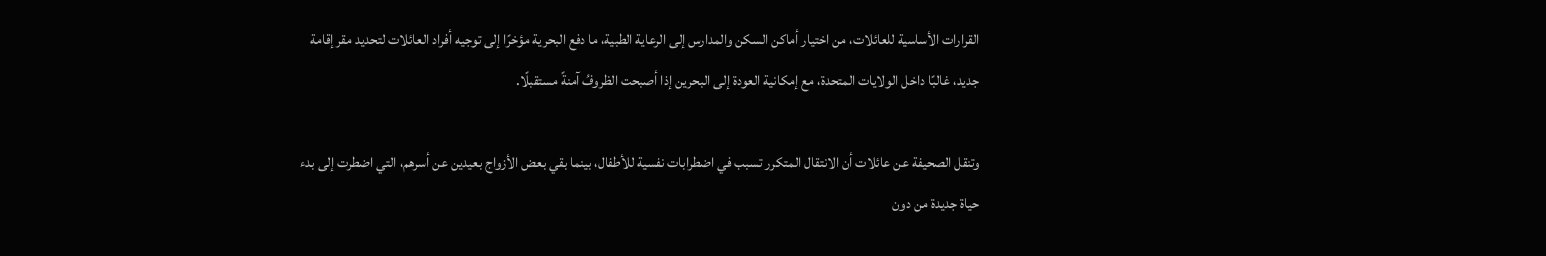القرارات الأساسية للعائلات، من اختيار أماكن السكن والمدارس إلى الرعاية الطبية، ما دفع البحرية مؤخرًا إلى توجيه أفراد العائلات لتحديد مقر إقامة جديد، غالبًا داخل الولايات المتحدة، مع إمكانية العودة إلى البحرين إذا أصبحت الظروفُ آمنةً مستقبلًا.

وتنقل الصحيفة عن عائلات أن الانتقال المتكرر تسبب في اضطرابات نفسية للأطفال، بينما بقي بعض الأزواج بعيدين عن أسرهم، التي اضطرت إلى بدء حياة جديدة من دون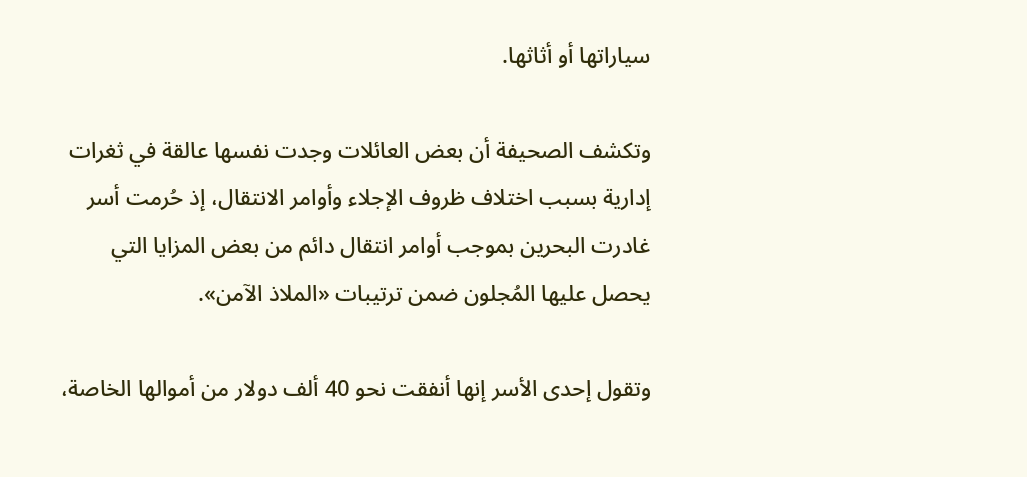سياراتها أو أثاثها.

وتكشف الصحيفة أن بعض العائلات وجدت نفسها عالقة في ثغرات إدارية بسبب اختلاف ظروف الإجلاء وأوامر الانتقال، إذ حُرمت أسر غادرت البحرين بموجب أوامر انتقال دائم من بعض المزايا التي يحصل عليها المُجلون ضمن ترتيبات «الملاذ الآمن».

وتقول إحدى الأسر إنها أنفقت نحو 40 ألف دولار من أموالها الخاصة،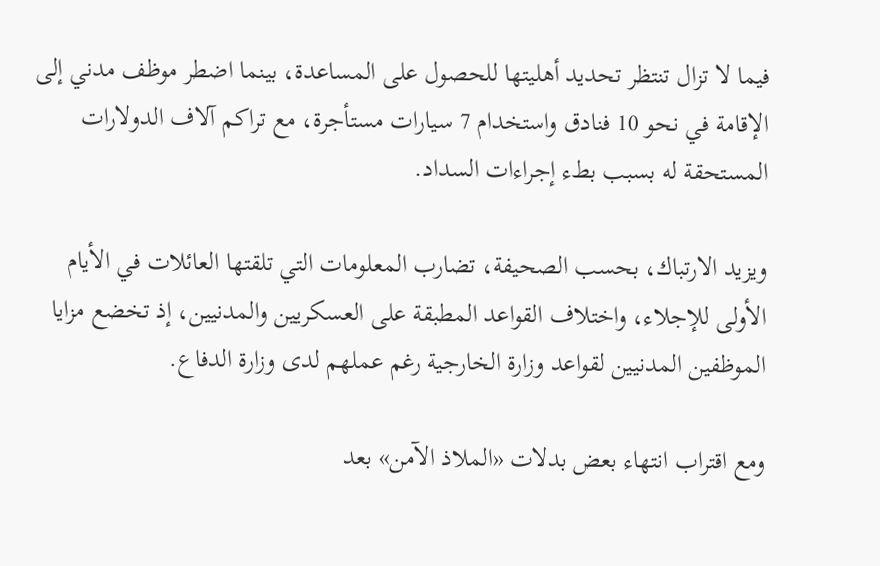فيما لا تزال تنتظر تحديد أهليتها للحصول على المساعدة، بينما اضطر موظف مدني إلى الإقامة في نحو 10 فنادق واستخدام 7 سيارات مستأجرة، مع تراكم آلاف الدولارات المستحقة له بسبب بطء إجراءات السداد.

ويزيد الارتباك، بحسب الصحيفة، تضارب المعلومات التي تلقتها العائلات في الأيام الأولى للإجلاء، واختلاف القواعد المطبقة على العسكريين والمدنيين، إذ تخضع مزايا الموظفين المدنيين لقواعد وزارة الخارجية رغم عملهم لدى وزارة الدفاع.

ومع اقتراب انتهاء بعض بدلات «الملاذ الآمن» بعد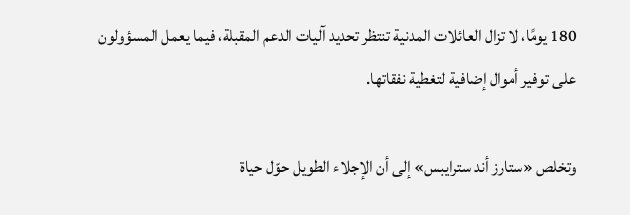180 يومًا، لا تزال العائلات المدنية تنتظر تحديد آليات الدعم المقبلة، فيما يعمل المسؤولون على توفير أموال إضافية لتغطية نفقاتها.

وتخلص «ستارز أند سترايبس» إلى أن الإجلاء الطويل حوّل حياة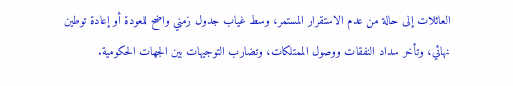العائلات إلى حالة من عدم الاستقرار المستمر، وسط غياب جدول زمني واضح للعودة أو إعادة توطين نهائي، وتأخر سداد النفقات ووصول الممتلكات، وتضارب التوجيهات بين الجهات الحكومية.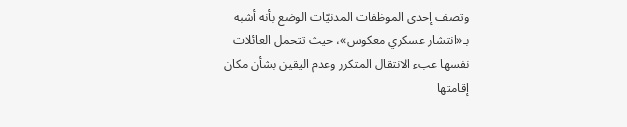وتصف إحدى الموظفات المدنيّات الوضع بأنه أشبه بـ«انتشار عسكري معكوس»، حيث تتحمل العائلات نفسها عبء الانتقال المتكرر وعدم اليقين بشأن مكان إقامتها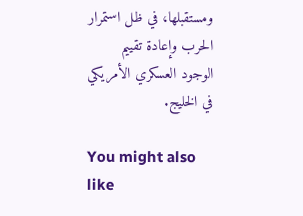ومستقبلها، في ظل استمرار الحرب وإعادة تقييم الوجود العسكري الأمريكي في الخليج.

You might also like